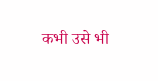कभी उसे भी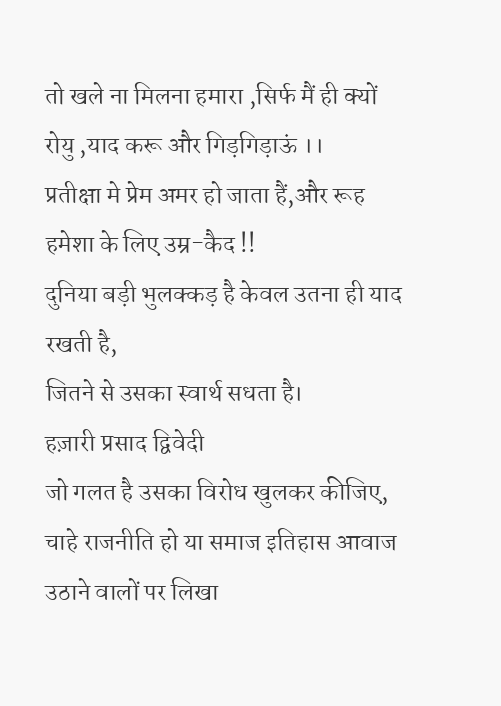तो खले ना मिलना हमारा ,सिर्फ मैं ही क्यों रोयु ,याद करू और गिड़गिड़ाऊं ।।
प्रतीक्षा मे प्रेम अमर हो जाता हैं,और रूह हमेशा के लिए उम्र-कैद !!
दुनिया बड़ी भुलक्कड़ है केवल उतना ही याद रखती है,
जितने से उसका स्वार्थ सधता है।
हज़ारी प्रसाद द्विवेदी
जो गलत है उसका विरोध खुलकर कीजिए, चाहे राजनीति हो या समाज इतिहास आवाज उठाने वालों पर लिखा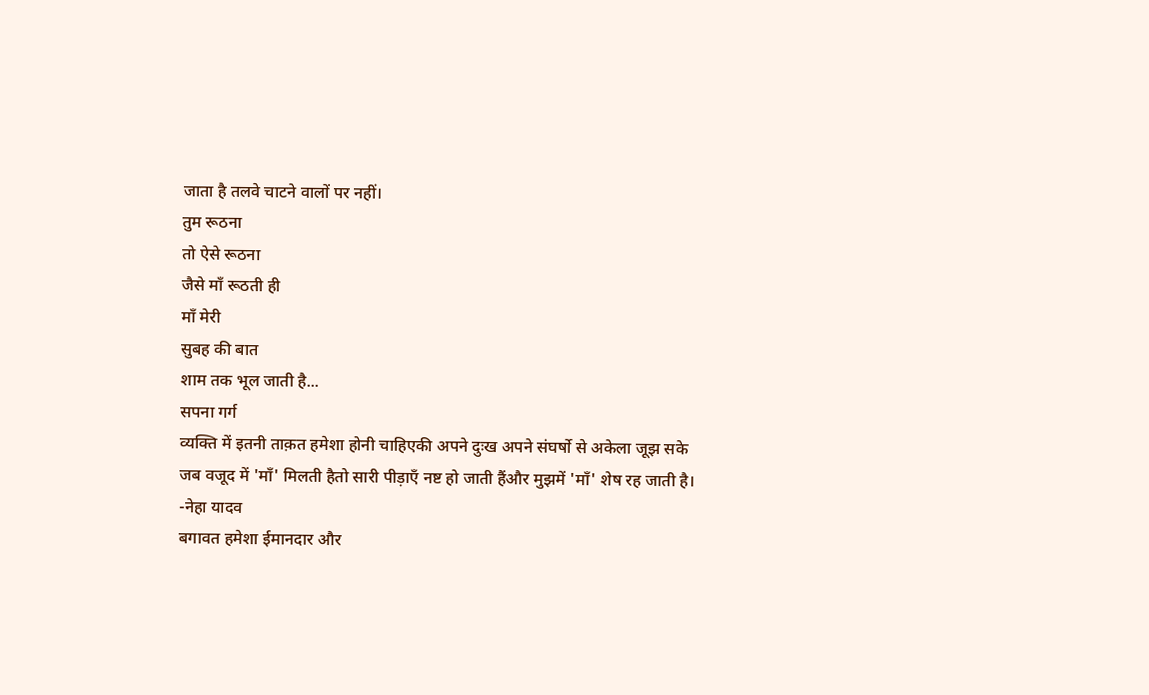जाता है तलवे चाटने वालों पर नहीं।
तुम रूठना
तो ऐसे रूठना
जैसे मॉं रूठती ही
मॉं मेरी
सुबह की बात
शाम तक भूल जाती है...
सपना गर्ग
व्यक्ति में इतनी ताक़त हमेशा होनी चाहिएकी अपने दुःख अपने संघर्षो से अकेला जूझ सके
जब वजूद में 'माँ' मिलती हैतो सारी पीड़ाएँ नष्ट हो जाती हैंऔर मुझमें 'माँ' शेष रह जाती है।
-नेहा यादव
बगावत हमेशा ईमानदार और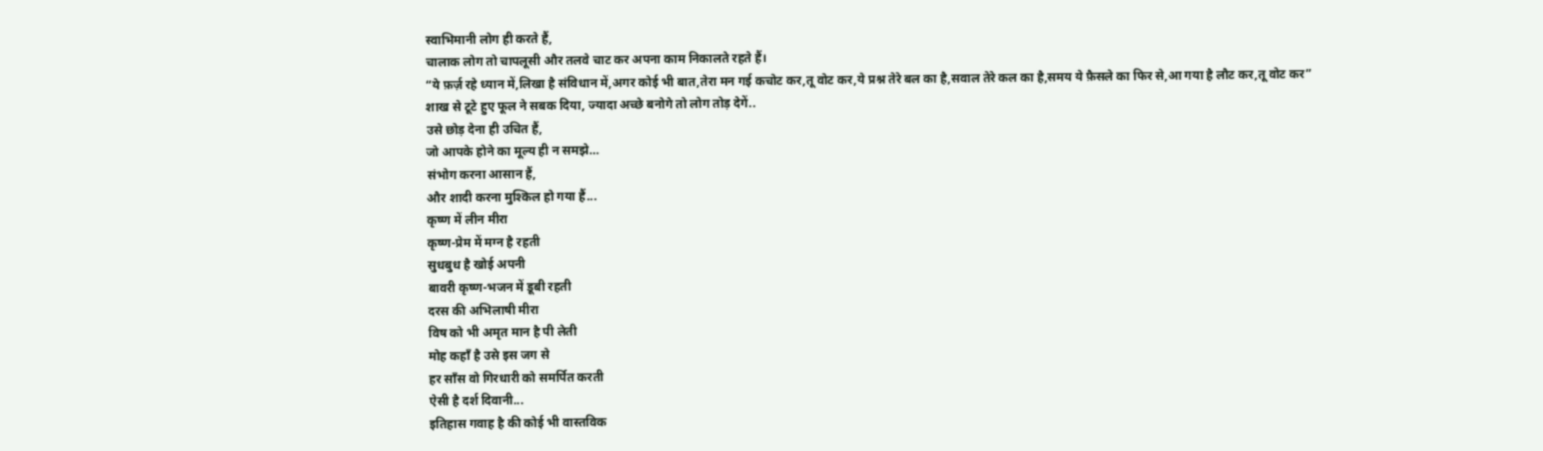स्वाभिमानी लोग ही करते हैं,
चालाक लोग तो चापलूसी और तलवे चाट कर अपना काम निकालते रहते हैं।
“ये फ़र्ज़ रहे ध्यान में,लिखा है संविधान में,अगर कोई भी बात,तेरा मन गई कचोट कर,तू वोट कर,ये प्रश्न तेरे बल का है,सवाल तेरे कल का है,समय ये फ़ैसले का फिर से,आ गया है लौट कर,तू वोट कर”
शाख से टूटे हुए फूल ने सबक दिया, ज्यादा अच्छे बनोगे तो लोग तोड़ देगें..
उसे छोड़ देना ही उचित हैं,
जो आपके होने का मूल्य ही न समझे…
संभोग करना आसान हैं,
और शादी करना मुश्किल हो गया हैं...
कृष्ण में लीन मीरा
कृष्ण-प्रेम में मग्न है रहती
सुधबुध है खोई अपनी
बावरी कृष्ण-भजन में डूबी रहती
दरस की अभिलाषी मीरा
विष को भी अमृत मान है पी लेती
मोह कहाँ है उसे इस जग से
हर साँस वो गिरधारी को समर्पित करती
ऐसी है दर्श दिवानी...
इतिहास गवाह है की कोई भी वास्तविक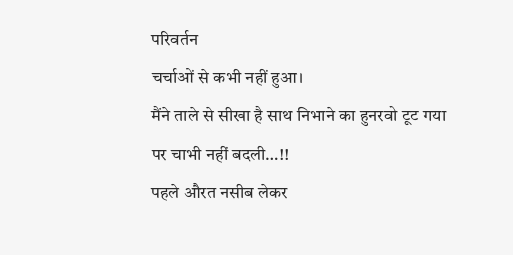परिवर्तन
चर्चाओं से कभी नहीं हुआ।
मैंने ताले से सीखा है साथ निभाने का हुनरवो टूट गया पर चाभी नहीं बदली…!!
पहले औरत नसीब लेकर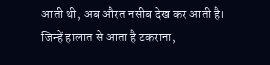आती थी, अब औरत नसीब देख कर आती है।
जिन्हें हालात से आता है टकराना,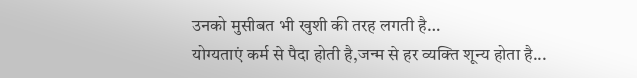उनको मुसीबत भी खुशी की तरह लगती है…
योग्यताएं कर्म से पैदा होती है,जन्म से हर व्यक्ति शून्य होता है...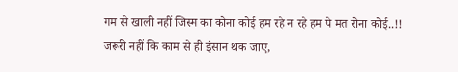गम से खाली नहीं जिस्म का कोना कोई हम रहे न रहे हम पे मत रोना कोई..!!
जरूरी नहीं कि काम से ही इंसान थक जाए,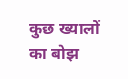कुछ ख्यालों का बोझ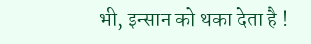भी, इन्सान को थका देता है !